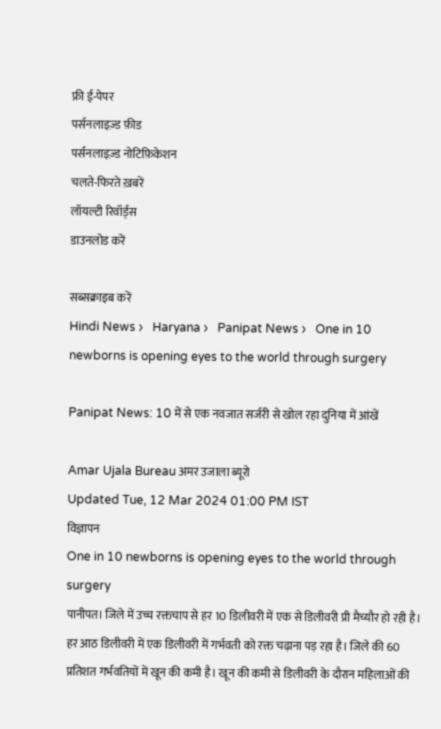फ्री ई-पेपर
पर्सनलाइज़्ड फ़ीड
पर्सनलाइज़्ड नोटिफ़िकेशन
चलते-फिरते ख़बरें
लॉयल्टी रिवॉर्ड्स
डाउनलोड करें

सब्सक्राइब करें
Hindi News ›   Haryana ›   Panipat News ›   One in 10 newborns is opening eyes to the world through surgery

Panipat News: 10 में से एक नवजात सर्जरी से खोल रहा दुनिया में आंखें

Amar Ujala Bureau अमर उजाला ब्यूरो
Updated Tue, 12 Mar 2024 01:00 PM IST
विज्ञापन
One in 10 newborns is opening eyes to the world through surgery
पानीपत। जिले में उच्च रक्तचाप से हर 10 डिलीवरी में एक से डिलीवरी प्री मैच्यौर हो रही है। हर आठ डिलीवरी में एक डिलीवरी में गर्भवती को रक्त चढ़ाना पड़ रहा है। जिले की 60 प्रतिशत गर्भवतियों में खून की कमी है। खून की कमी से डिलीवरी के दौरान महिलाओं की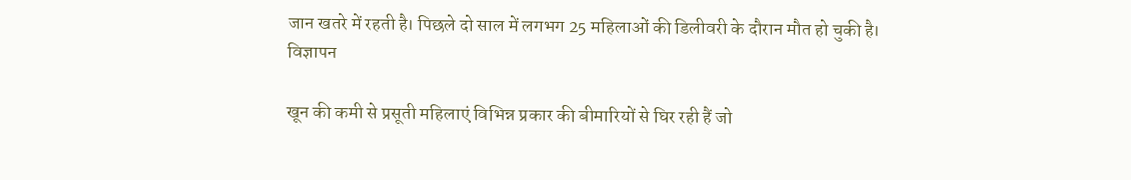जान खतरे में रहती है। पिछले दो साल में लगभग 25 महिलाओं की डिलीवरी के दौरान मौत हो चुकी है।
विज्ञापन

खून की कमी से प्रसूती महिलाएं विभिन्न प्रकार की बीमारियों से घिर रही हैं जो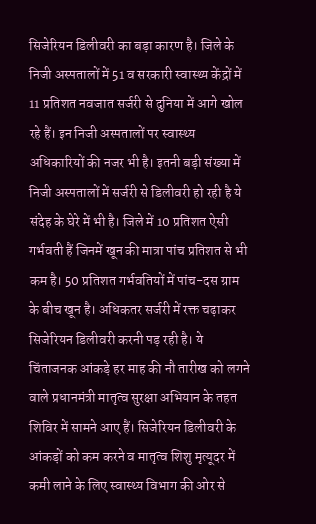सिजेरियन डिलीवरी का बड़ा कारण है। जिले के निजी अस्पतालों में 51 व सरकारी स्वास्थ्य केंद्रों में 11 प्रतिशत नवजात सर्जरी से दुनिया में आगे खोल रहे हैं। इन निजी अस्पतालों पर स्वास्थ्य अधिकारियों की नजर भी है। इतनी बड़ी संख्या में निजी अस्पतालों में सर्जरी से डिलीवरी हो रही है ये संदेह के घेरे में भी है। जिले में 10 प्रतिशत ऐसी गर्भवती हैं जिनमें खून की मात्रा पांच प्रतिशत से भी कम है। 50 प्रतिशत गर्भवतियों में पांच-दस ग्राम के बीच खून है। अधिकतर सर्जरी में रक्त चढ़ाकर सिजेरियन डिलीवरी करनी पड़ रही है। ये चिंताजनक आंकड़े हर माह की नौ तारीख को लगने वाले प्रधानमंत्री मातृत्व सुरक्षा अभियान के तहत शिविर में सामने आए हैं। सिजेरियन डिलीवरी के आंकड़ों को कम करने व मातृत्व शिशु मृत्यूदर में कमी लाने के लिए स्वास्थ्य विभाग की ओर से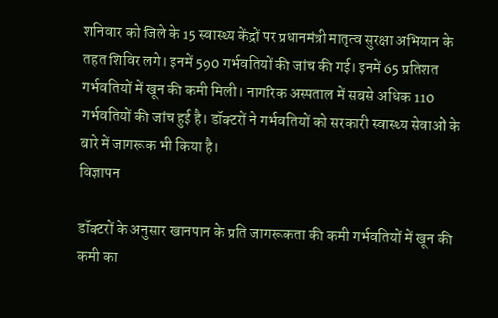शनिवार को जिले के 15 स्वास्थ्य केंद्रों पर प्रधानमंत्री मातृत्व सुरक्षा अभियान के तहत शिविर लगे। इनमें 590 गर्भवतियों की जांच की गई। इनमें 65 प्रतिशत गर्भवतियों में खून की कमी मिली। नागरिक अस्पताल में सबसे अधिक 110 गर्भवतियों की जांच हुई है। डॉक्टरों ने गर्भवतियों को सरकारी स्वास्थ्य सेवाओं के बारे में जागरूक भी किया है।
विज्ञापन

डॉक्टरों के अनुसार खानपान के प्रति जागरूकता की कमी गर्भवतियों में खून की कमी का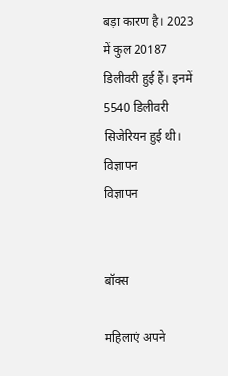बड़ा कारण है। 2023 में कुल 20187 डिलीवरी हुई हैं। इनमें 5540 डिलीवरी सिजेरियन हुई थी।
विज्ञापन
विज्ञापन


बॉक्स

महिलाएं अपने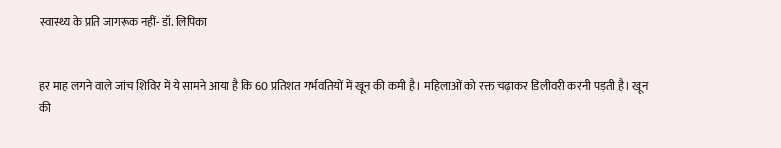स्वास्थ्य के प्रति जागरूक नहीं- डॉ. लिपिका


हर माह लगने वाले जांच शिविर में ये सामने आया है कि 60 प्रतिशत गर्भवतियों में खून की कमी है। महिलाओं को रक्त चढ़ाकर डिलीवरी करनी पड़ती है। खून की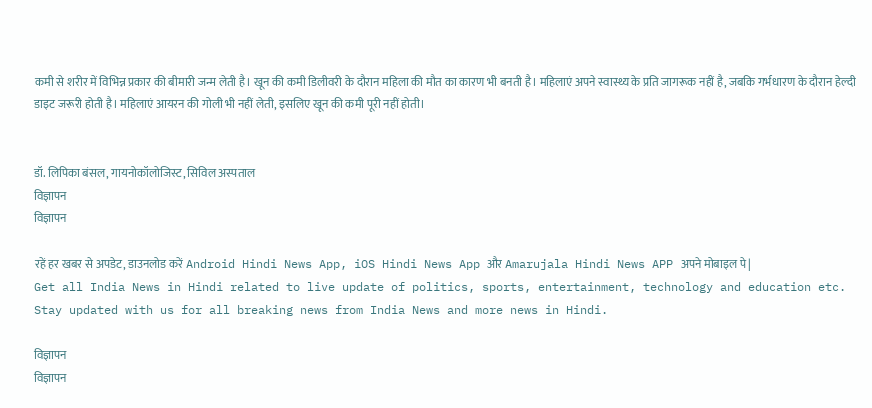कमी से शरीर में विभिन्न प्रकार की बीमारी जन्म लेती है। खून की कमी डिलीवरी के दौरान महिला की मौत का कारण भी बनती है। महिलाएं अपने स्वास्थ्य के प्रति जागरूक नहीं है, जबकि गर्भधारण के दौरान हेल्दी डाइट जरूरी होती है। महिलाएं आयरन की गोली भी नहीं लेती, इसलिए खून की कमी पूरी नहीं होती।


डॉ. लिपिका बंसल, गायनोकॉलोजिस्ट, सिविल अस्पताल
विज्ञापन
विज्ञापन

रहें हर खबर से अपडेट, डाउनलोड करें Android Hindi News App, iOS Hindi News App और Amarujala Hindi News APP अपने मोबाइल पे|
Get all India News in Hindi related to live update of politics, sports, entertainment, technology and education etc. Stay updated with us for all breaking news from India News and more news in Hindi.

विज्ञापन
विज्ञापन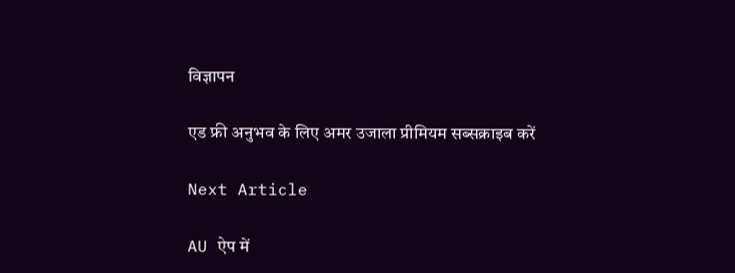विज्ञापन

एड फ्री अनुभव के लिए अमर उजाला प्रीमियम सब्सक्राइब करें

Next Article

AU ऐप में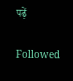पढ़ें

Followed